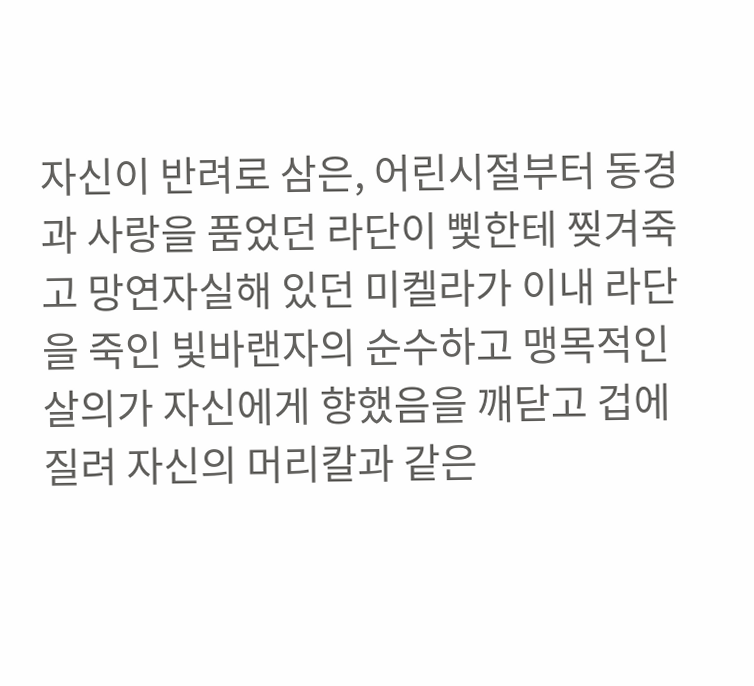자신이 반려로 삼은, 어린시절부터 동경과 사랑을 품었던 라단이 삧한테 찢겨죽고 망연자실해 있던 미켈라가 이내 라단을 죽인 빛바랜자의 순수하고 맹목적인 살의가 자신에게 향했음을 깨닫고 겁에 질려 자신의 머리칼과 같은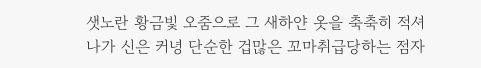샛노란 황금빛 오줌으로 그 새하얀 옷을 축축히 적셔나가 신은 커녕 단순한 겁많은 꼬마취급당하는 점자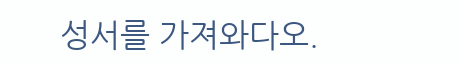성서를 가져와다오.